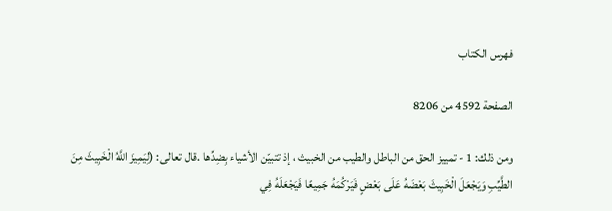فهرس الكتاب

الصفحة 4592 من 8206

ومن ذلك: 1 - تمييز الحق من الباطل والطيب من الخبيث ، إذ تتبيّن الأشياء بِضِدِّها .قال تعالى: (لِيَمِيزَ اللَّهُ الْخَبِيثَ مِنَ الطَّيِّبِ وَيَجْعَلَ الْخَبِيثَ بَعْضَهُ عَلَى بَعْضٍ فَيَرْكُمَهُ جَمِيعًا فَيَجْعَلَهُ فِي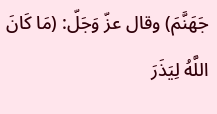جَهَنَّمَ) وقال عزّ وَجَلّ: (مَا كَانَ اللَّهُ لِيَذَرَ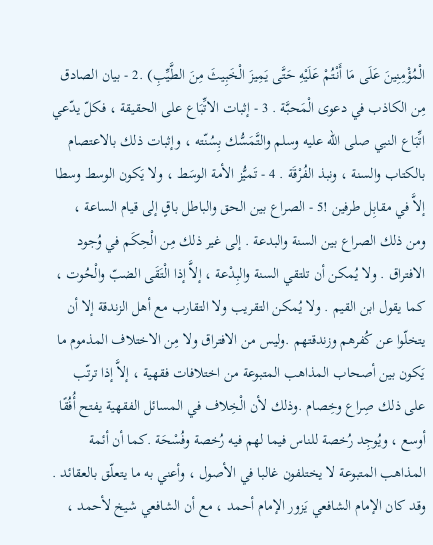الْمُؤْمِنِينَ عَلَى مَا أَنْتُمْ عَلَيْهِ حَتَّى يَمِيزَ الْخَبِيثَ مِنَ الطَّيِّبِ) .2 - بيان الصادق مِن الكاذب في دعوى الْمَحبَّة . 3 - إثبات الاتِّبَاع على الحقيقة ، فكلّ يدّعي اتِّبَاع النبي صلى الله عليه وسلم والتَّمَسُّك بِسُنّته ، وإثبات ذلك بالاعتصام بالكتاب والسنة ، ونبذ الفُرْقَة . 4 - تَميُّز الأمة الوسَط ، ولا يَكون الوسط وسطا إلاَّ في مقابِل طرفين !5 - الصراع بين الحق والباطل باقٍ إلى قيام الساعة ، ومن ذلك الصراع بين السنة والبدعة . إلى غير ذلك مِن الْحِكَم في وُجود الافتراق . ولا يُمكن أن تلتقي السنة والبِدْعة ، إلاَّ إذا الْتَقَى الضبّ والْحُوت ، كما يقول ابن القيم . ولا يُمكن التقريب ولا التقارب مع أهل الزندقة إلا أن يتخلّوا عن كُفرهم وزندقتهم .وليس من الافتراق ولا مِن الاختلاف المذموم ما يَكون بين أصحاب المذاهب المتبوعة من اختلافات فقهية ، إلاَّ إذا ترتّب على ذلك صِراع وخِصام .وذلك لأن الْخِلاف في المسائل الفقهية يفتح أُفُقًا أوسع ، ويُوجِد رُخصة للناس فيما لهم فيه رُخصة وفُسْحَة .كما أن أئمة المذاهب المتبوعة لا يختلفون غالبا في الأصول ، وأعني به ما يتعلّق بالعقائد . وقد كان الإمام الشافعي يَزور الإمام أحمد ، مع أن الشافعي شيخ لأحمد ،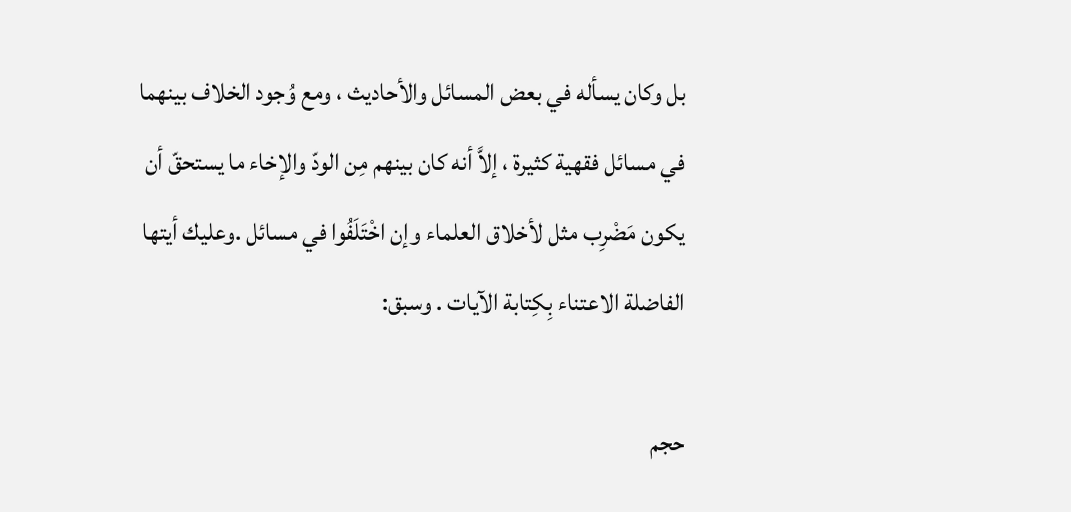بل وكان يسأله في بعض المسائل والأحاديث ، ومع وُجود الخلاف بينهما في مسائل فقهية كثيرة ، إلاَّ أنه كان بينهم مِن الودّ والإخاء ما يستحقّ أن يكون مَضْرِب مثل لأخلاق العلماء وإن اخْتَلَفُوا في مسائل .وعليك أيتها الفاضلة الاعتناء بِكِتابة الآيات . وسبق:

حجم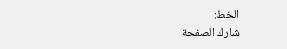الخط:
شارك الصفحة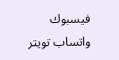فيسبوك واتساب تويتر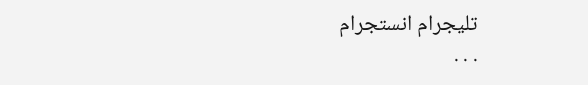تليجرام انستجرام
. . .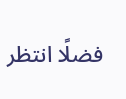فضلًا انتظر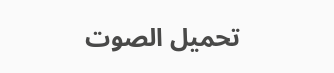تحميل الصوت